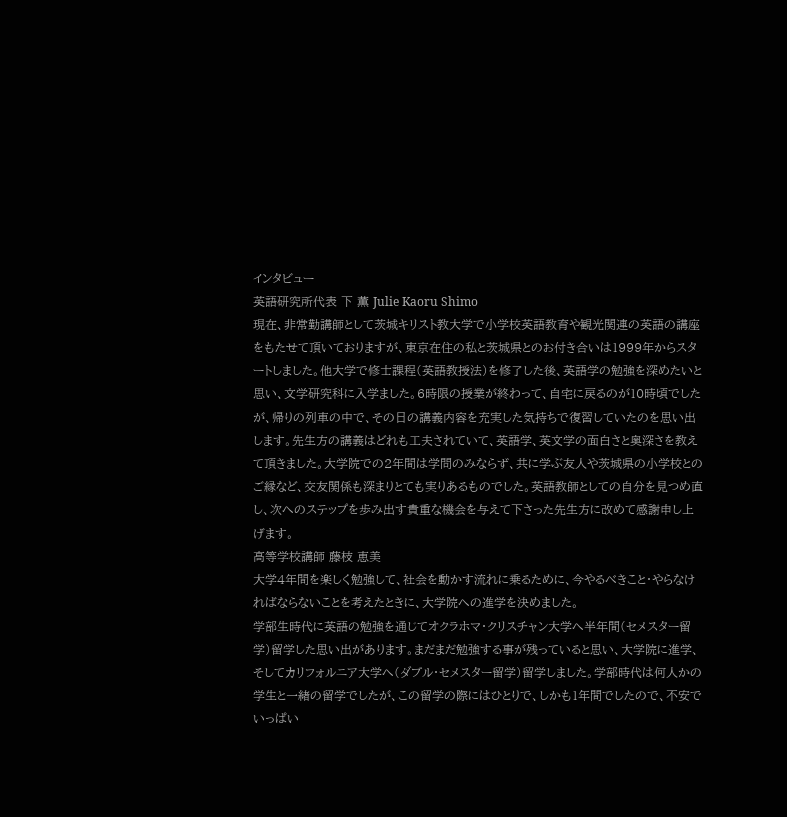インタビュー
英語研究所代表 下 薫 Julie Kaoru Shimo
現在、非常勤講師として茨城キリスト教大学で小学校英語教育や観光関連の英語の講座をもたせて頂いておりますが、東京在住の私と茨城県とのお付き合いは1999年からスタートしました。他大学で修士課程(英語教授法)を修了した後、英語学の勉強を深めたいと思い、文学研究科に入学ました。6時限の授業が終わって、自宅に戻るのが10時頃でしたが、帰りの列車の中で、その日の講義内容を充実した気持ちで復習していたのを思い出します。先生方の講義はどれも工夫されていて、英語学、英文学の面白さと奥深さを教えて頂きました。大学院での2年間は学問のみならず、共に学ぶ友人や茨城県の小学校とのご縁など、交友関係も深まりとても実りあるものでした。英語教師としての自分を見つめ直し、次へのステップを歩み出す貴重な機会を与えて下さった先生方に改めて感謝申し上げます。
高等学校講師 藤枝 恵美
大学4年間を楽しく勉強して、社会を動かす流れに乗るために、今やるべきこと・やらなければならないことを考えたときに、大学院への進学を決めました。
学部生時代に英語の勉強を通じてオクラホマ・クリスチャン大学へ半年間(セメスター留学)留学した思い出があります。まだまだ勉強する事が残っていると思い、大学院に進学、そしてカリフォルニア大学へ(ダブル・セメスター留学)留学しました。学部時代は何人かの学生と一緒の留学でしたが、この留学の際にはひとりで、しかも1年間でしたので、不安でいっぱい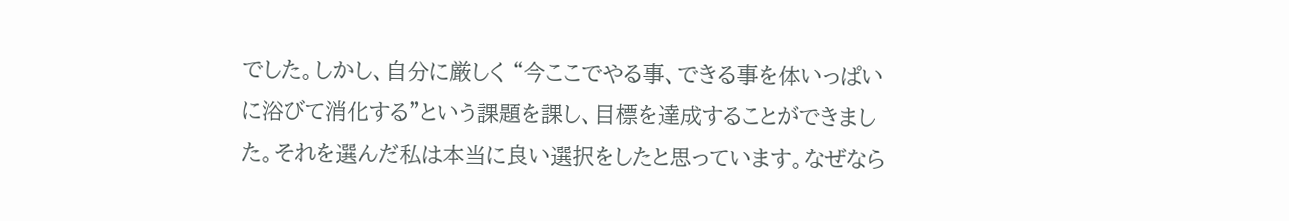でした。しかし、自分に厳しく “今ここでやる事、できる事を体いっぱいに浴びて消化する”という課題を課し、目標を達成することができました。それを選んだ私は本当に良い選択をしたと思っています。なぜなら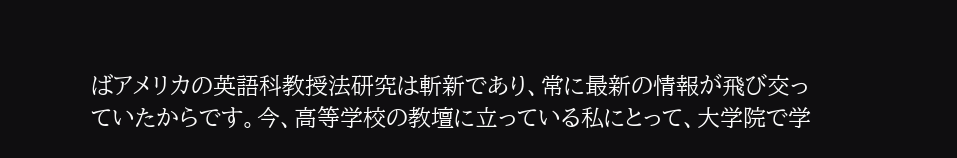ばアメリカの英語科教授法研究は斬新であり、常に最新の情報が飛び交っていたからです。今、高等学校の教壇に立っている私にとって、大学院で学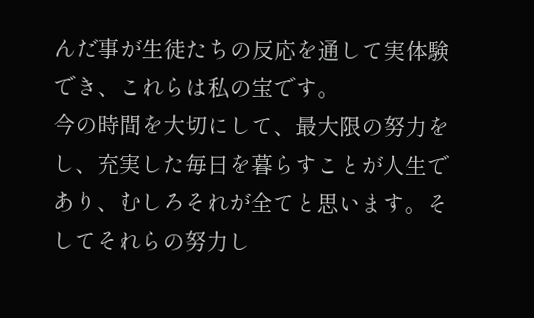んだ事が生徒たちの反応を通して実体験でき、これらは私の宝です。
今の時間を大切にして、最大限の努力をし、充実した毎日を暮らすことが人生であり、むしろそれが全てと思います。そしてそれらの努力し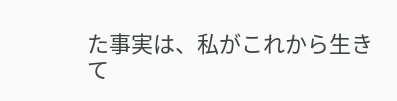た事実は、私がこれから生きて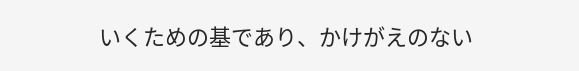いくための基であり、かけがえのない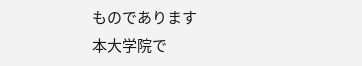ものであります
本大学院で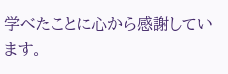学べたことに心から感謝しています。